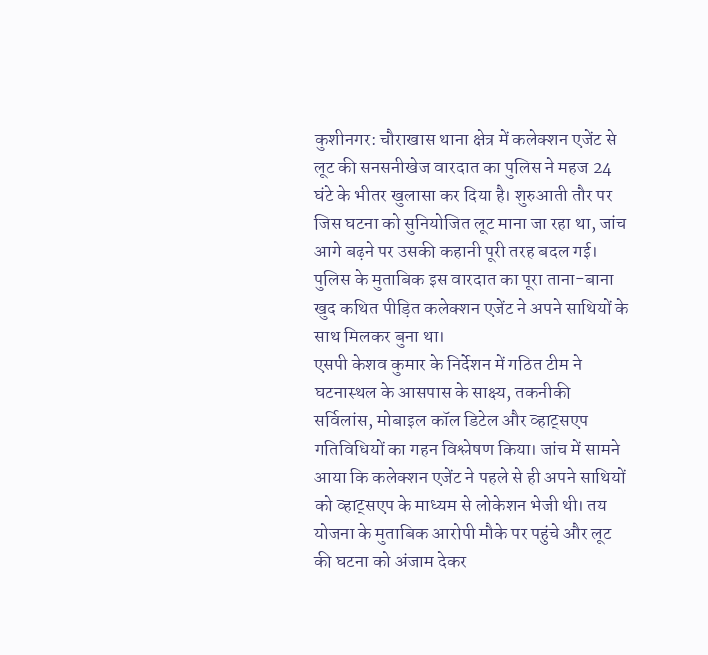कुशीनगर: चौराखास थाना क्षेत्र में कलेक्शन एजेंट से लूट की सनसनीखेज वारदात का पुलिस ने महज 24 घंटे के भीतर खुलासा कर दिया है। शुरुआती तौर पर जिस घटना को सुनियोजित लूट माना जा रहा था, जांच आगे बढ़ने पर उसकी कहानी पूरी तरह बदल गई। पुलिस के मुताबिक इस वारदात का पूरा ताना-बाना खुद कथित पीड़ित कलेक्शन एजेंट ने अपने साथियों के साथ मिलकर बुना था।
एसपी केशव कुमार के निर्देशन में गठित टीम ने घटनास्थल के आसपास के साक्ष्य, तकनीकी सर्विलांस, मोबाइल कॉल डिटेल और व्हाट्सएप गतिविधियों का गहन विश्लेषण किया। जांच में सामने आया कि कलेक्शन एजेंट ने पहले से ही अपने साथियों को व्हाट्सएप के माध्यम से लोकेशन भेजी थी। तय योजना के मुताबिक आरोपी मौके पर पहुंचे और लूट की घटना को अंजाम देकर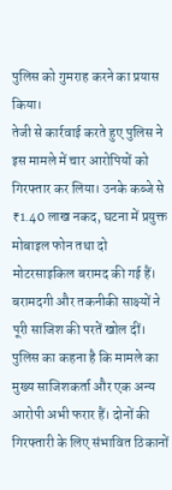पुलिस को गुमराह करने का प्रयास किया।
तेजी से कार्रवाई करते हुए पुलिस ने इस मामले में चार आरोपियों को गिरफ्तार कर लिया। उनके कब्जे से ₹1.40 लाख नकद, घटना में प्रयुक्त मोबाइल फोन तथा दो मोटरसाइकिल बरामद की गई हैं। बरामदगी और तकनीकी साक्ष्यों ने पूरी साजिश की परतें खोल दीं।
पुलिस का कहना है कि मामले का मुख्य साजिशकर्ता और एक अन्य आरोपी अभी फरार हैं। दोनों की गिरफ्तारी के लिए संभावित ठिकानों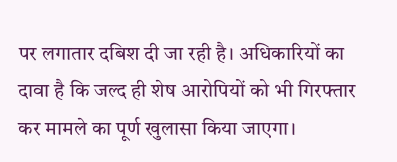पर लगातार दबिश दी जा रही है। अधिकारियों का दावा है कि जल्द ही शेष आरोपियों को भी गिरफ्तार कर मामले का पूर्ण खुलासा किया जाएगा।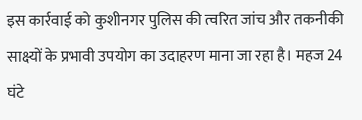इस कार्रवाई को कुशीनगर पुलिस की त्वरित जांच और तकनीकी साक्ष्यों के प्रभावी उपयोग का उदाहरण माना जा रहा है। महज 24 घंटे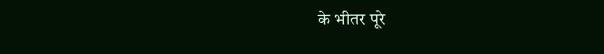के भीतर पूरे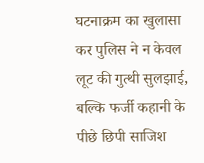घटनाक्रम का खुलासा कर पुलिस ने न केवल लूट की गुत्थी सुलझाई, बल्कि फर्जी कहानी के पीछे छिपी साजिश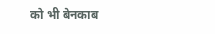को भी बेनकाब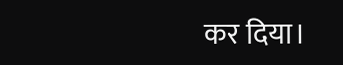कर दिया।